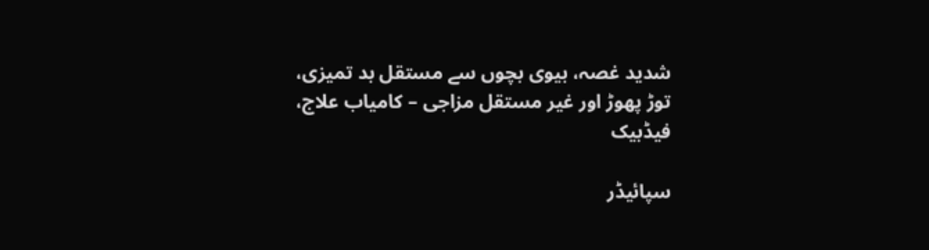شدید غصہ، بیوی بچوں سے مستقل بد تمیزی، توڑ پھوڑ اور غیر مستقل مزاجی – کامیاب علاج، فیڈبیک

سپائیڈر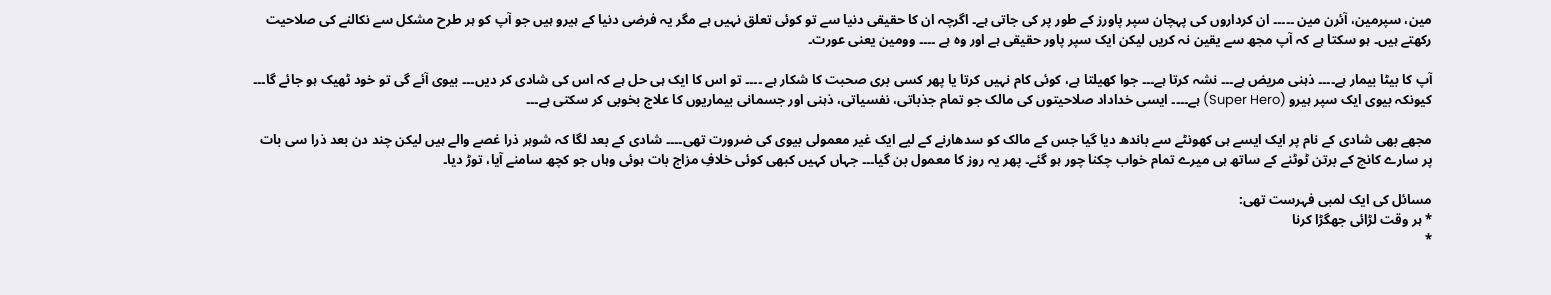مین، سپرمین، آئرن مین ۔۔۔۔۔ ان کرداروں کی پہچان سپر پاورز کے طور پر کی جاتی ہے۔ اگرچہ ان کا حقیقی دنیا سے تو کوئی تعلق نہیں ہے مگر یہ فرضی دنیا کے ہیرو ہیں جو آپ کو ہر طرح مشکل سے نکالنے کی صلاحیت رکھتے ہیں۔ ہو سکتا ہے کہ آپ مجھ سے یقین نہ کریں لیکن ایک سپر پاور حقیقی ہے اور وہ ہے ۔۔۔۔ وومین یعنی عورت۔

آپ کا بیٹا بیمار ہے۔۔۔۔ ذہنی مریض ہے۔۔۔ نشہ کرتا ہے۔۔۔ جوا کھیلتا ہے، کوئی کام نہیں کرتا یا پھر کسی بری صحبت کا شکار ہے ۔۔۔۔ تو اس کا ایک ہی حل ہے کہ اس کی شادی کر دیں۔۔۔ بیوی آئے گی تو خود ٹھیک ہو جائے گا۔۔۔ کیونکہ بیوی ایک سپر ہیرو (Super Hero) ہے۔۔۔۔ ایسی خداداد صلاحیتوں کی مالک جو تمام جذباتی، نفسیاتی، ذہنی اور جسمانی بیماریوں کا علاج بخوبی کر سکتی ہے۔۔۔

مجھے بھی شادی کے نام پر ایک ایسے ہی کھونٹے سے باندھ دیا گیا جس کے مالک کو سدھارنے کے لیے ایک غیر معمولی بیوی کی ضرورت تھی۔۔۔۔ شادی کے بعد لگا کہ شوہر ذرا غصے والے ہیں لیکن چند دن بعد ذرا سی بات پر سارے کانچ کے برتن ٹوٹنے کے ساتھ ہی میرے تمام خواب چکنا چور ہو گئے۔ پھر یہ روز کا معمول بن گیا۔۔۔ جہاں کہیں کبھی کوئی خلافِ مزاج بات ہوئی وہاں جو کچھ سامنے آیا، توڑ دیا۔

مسائل کی ایک لمبی فہرست تھی:
* ہر وقت لڑائی جھگڑا کرنا
*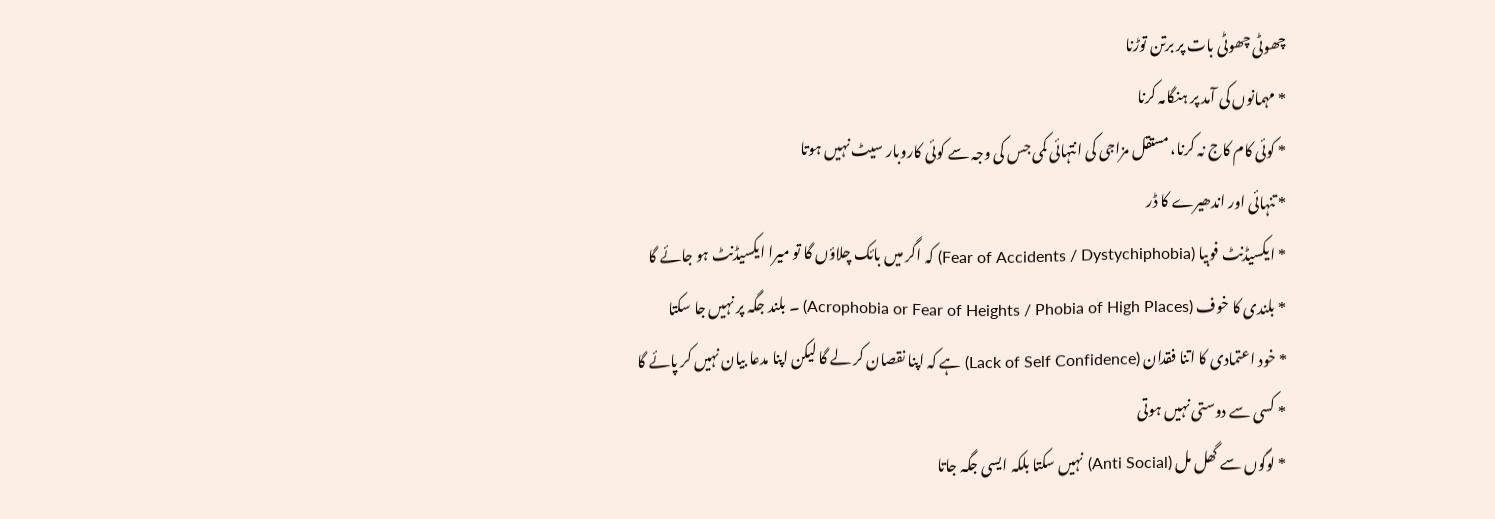چھوٹی چھوٹی بات پر برتن توڑنا
* مہمانوں کی آمد پر ہنگامہ کرنا
* کوئی کام کاج نہ کرنا، مستقل مزاجی کی انتہائی کمی جس کی وجہ سے کوئی کاروبار سیٹ نہیں ہوتا
* تنہائی اور اندھیرے کا ڈر
* ایکسیڈنٹ فوبیا (Fear of Accidents / Dystychiphobia) کہ اگر میں بائک چلاؤں گا تو میرا ایکسیڈنٹ ہو جائے گا
* بلندی کا خوف (Acrophobia or Fear of Heights / Phobia of High Places) ۔ بلند جگہ پر نہیں جا سکتا
* خود اعتمادی کا اتنا فقدان (Lack of Self Confidence) ہے کہ اپنا نقصان کر لے گا لیکن اپنا مدعا بیان نہیں کر پائے گا
* کسی سے دوستی نہیں ہوتی
* لوگوں سے گھل مل (Anti Social) نہیں سکتا بلکہ ایسی جگہ جاتا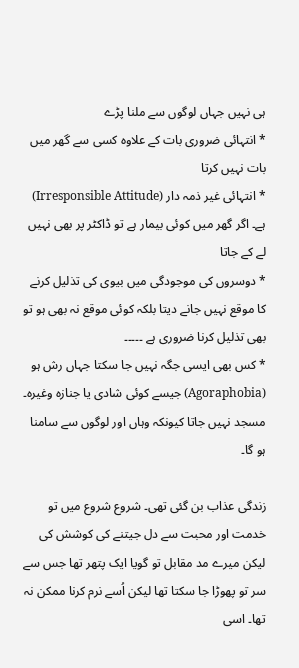ہی نہیں جہاں لوگوں سے ملنا پڑے
* انتہائی ضروری بات کے علاوہ کسی سے گھر میں بات نہیں کرتا
* انتہائی غیر ذمہ دار (Irresponsible Attitude) ہے۔ اگر گھر میں کوئی بیمار ہے تو ڈاکٹر پر بھی نہیں لے کے جاتا
* دوسروں کی موجودگی میں بیوی کی تذلیل کرنے کا موقع نہیں جانے دیتا بلکہ کوئی موقع نہ بھی ہو تو بھی تذلیل کرنا ضروری ہے ۔۔۔۔۔
* کس بھی ایسی جگہ نہیں جا سکتا جہاں رش ہو (Agoraphobia) جیسے کوئی شادی یا جنازہ وغیرہ۔ مسجد نہیں جاتا کیونکہ وہاں اور لوگوں سے سامنا ہو گا۔

زندگی عذاب بن گئی تھی۔ شروع شروع میں تو خدمت اور محبت سے دل جیتنے کی کوشش کی لیکن میرے مد مقابل تو گویا ایک پتھر تھا جس سے سر تو پھوڑا جا سکتا تھا لیکن اُسے نرم کرنا ممکن نہ تھا۔ اسی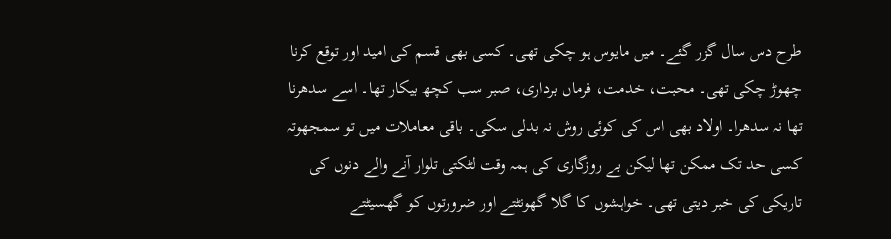طرح دس سال گزر گئے۔ میں مایوس ہو چکی تھی۔ کسی بھی قسم کی امید اور توقع کرنا چھوڑ چکی تھی۔ محبت، خدمت، فرماں برداری، صبر سب کچھ بیکار تھا۔ اسے سدھرنا تھا نہ سدھرا۔ اولاد بھی اس کی کوئی روش نہ بدلی سکی۔ باقی معاملات میں تو سمجھوتہ کسی حد تک ممکن تھا لیکن بے روزگاری کی ہمہ وقت لٹکتی تلوار آنے والے دنوں کی تاریکی کی خبر دیتی تھی۔ خواہشوں کا گلا گھونٹتے اور ضرورتوں کو گھسیٹتے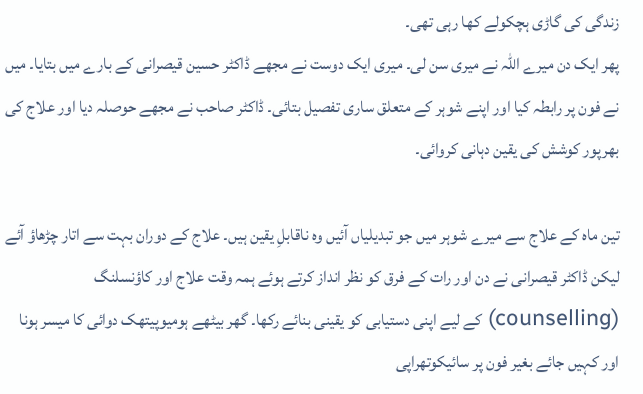زندگی کی گاڑی ہچکولے کھا رہی تھی۔
پھر ایک دن میرے اللہ نے میری سن لی۔ میری ایک دوست نے مجھے ڈاکٹر حسین قیصرانی کے بارے میں بتایا۔ میں نے فون پر رابطہ کیا اور اپنے شوہر کے متعلق ساری تفصیل بتائی۔ ڈاکٹر صاحب نے مجھے حوصلہ دیا اور علاج کی بھرپور کوشش کی یقین دہانی کروائی۔

تین ماہ کے علاج سے میرے شوہر میں جو تبدیلیاں آئیں وہ ناقابلِ یقین ہیں۔ علاج کے دوران بہت سے اتار چڑھاؤ آئے لیکن ڈاکٹر قیصرانی نے دن اور رات کے فرق کو نظر انداز کرتے ہوئے ہمہ وقت علاج اور کاؤنسلنگ (counselling) کے لیے اپنی دستیابی کو یقینی بنائے رکھا۔ گھر بیٹھے ہومیوپیتھک دوائی کا میسر ہونا اور کہیں جائے بغیر فون پر سائیکوتھراپی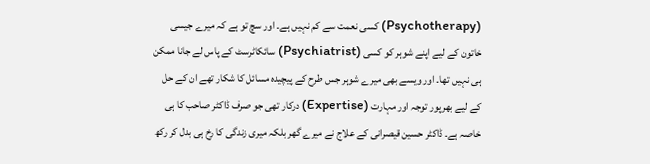(Psychotherapy) کسی نعمت سے کم نہیں ہے۔ اور سچ تو ہے کہ میرے جیسی خاتون کے لیے اپنے شوہر کو کسی (Psychiatrist) سائکاٹرسٹ کے پاس لے جانا ممکن ہی نہیں تھا۔ اور ویسے بھی میرے شوہر جس طرح کے پیچیدہ مسائل کا شکار تھے ان کے حل کے لیے بھرپور توجہ اور مہارت (Expertise) درکار تھی جو صرف ڈاکٹر صاحب کا ہی خاصہ ہے۔ ڈاکٹر حسین قیصرانی کے علاج نے میرے گھر بلکہ میری زندگی کا رخ ہی بدل کر رکھ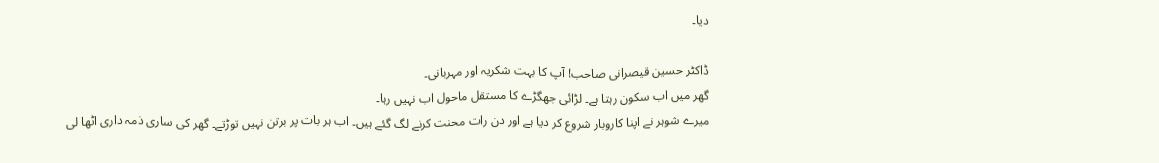دیا۔

ڈاکٹر حسین قیصرانی صاحب! آپ کا بہت شکریہ اور مہربانی۔
گھر میں اب سکون رہتا ہے۔ لڑائی جھگڑے کا مستقل ماحول اب نہیں رہا۔
میرے شوہر نے اپنا کاروبار شروع کر دیا ہے اور دن رات محنت کرنے لگ گئے ہیں۔ اب ہر بات پر برتن نہیں توڑتے۔ گھر کی ساری ذمہ داری اٹھا لی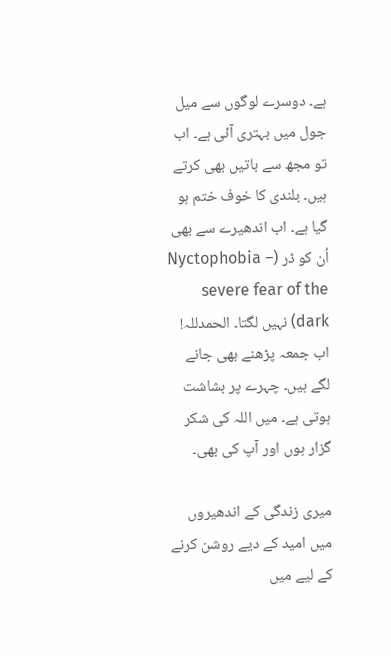ہے۔ دوسرے لوگوں سے میل جول میں بہتری آئی ہے۔ اب تو مجھ سے باتیں بھی کرتے ہیں۔ بلندی کا خوف ختم ہو گیا ہے۔ اب اندھیرے سے بھی اُن کو ڈر (Nyctophobia – severe fear of the dark) نہیں لگتا۔ الحمدللہ! اب جمعہ پڑھنے بھی جانے لگے ہیں۔ چہرے پر بشاشت ہوتی ہے۔ میں اللہ کی شکر گزار ہوں اور آپ کی بھی۔

میری زندگی کے اندھیروں میں امید کے دیے روشن کرنے کے لیے میں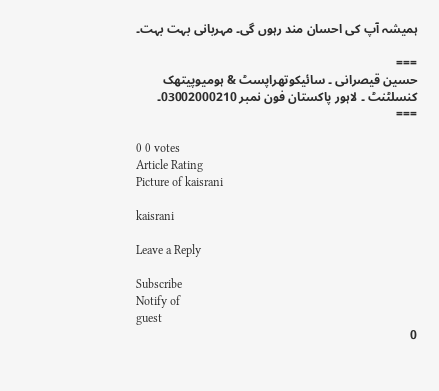ہمیشہ آپ کی احسان مند رہوں گی۔ مہربانی بہت بہت۔

===
حسین قیصرانی ۔ سائیکوتھراپسٹ & ہومیوپیتھک کنسلٹنٹ ۔ لاہور پاکستان فون نمبر 03002000210۔
===

0 0 votes
Article Rating
Picture of kaisrani

kaisrani

Leave a Reply

Subscribe
Notify of
guest
0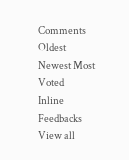Comments
Oldest
Newest Most Voted
Inline Feedbacks
View all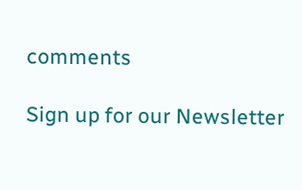comments

Sign up for our Newsletter